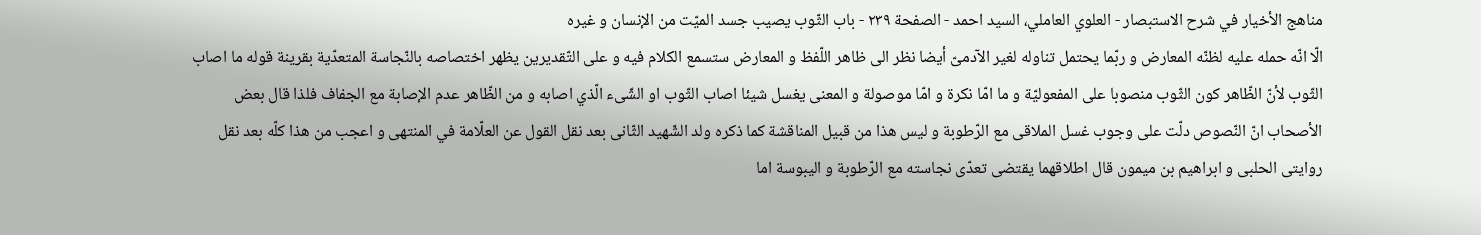مناهج الأخيار في شرح الاستبصار - العلوي العاملي، السيد احمد - الصفحة ٢٣٩ - باب الثّوب يصيب جسد الميّت من الإنسان و غيره
الّا انّه حمله عليه لظنّه المعارض و ربّما يحتمل تناوله لغير الآدمىّ أيضا نظر الى ظاهر اللّفظ و المعارض ستسمع الكلام فيه و على التّقديرين يظهر اختصاصه بالنّجاسة المتعدّية بقرينة قوله ما اصاب الثّوب لأنّ الظّاهر كون الثّوب منصوبا على المفعوليّة و ما امّا نكرة و امّا موصولة و المعنى يغسل شيئا اصاب الثّوب او الشّىء الّذي اصابه و من الظّاهر عدم الإصابة مع الجفاف فلذا قال بعض الأصحاب انّ النّصوص دلّت على وجوب غسل الملاقى مع الرّطوبة و ليس هذا من قبيل المناقشة كما ذكره ولد الشّهيد الثّانى بعد نقل القول عن العلّامة في المنتهى و اعجب من هذا كلّه بعد نقل روايتى الحلبى و ابراهيم بن ميمون قال اطلاقهما يقتضى تعدّى نجاسته مع الرّطوبة و اليبوسة اما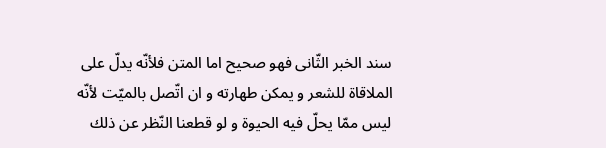سند الخبر الثّانى فهو صحيح اما المتن فلأنّه يدلّ على الملاقاة للشعر و يمكن طهارته و ان اتّصل بالميّت لأنّه ليس ممّا يحلّ فيه الحيوة و لو قطعنا النّظر عن ذلك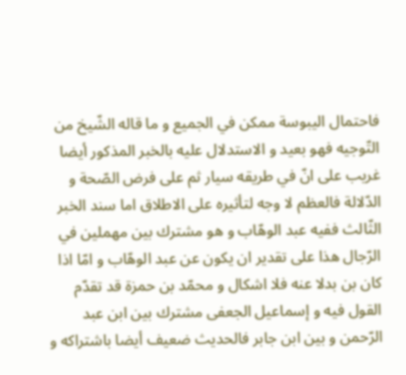فاحتمال اليبوسة ممكن في الجميع و ما قاله الشّيخ من التّوجيه فهو بعيد و الاستدلال عليه بالخبر المذكور أيضا غريب على انّ في طريقه سيار ثم على فرض الصّحة و الدّلالة فالعظم لا وجه لتأثيره على الاطلاق اما سند الخبر الثّالث ففيه عبد الوهّاب و هو مشترك بين مهملين في الرّجال هذا على تقدير ان يكون عن عبد الوهّاب و امّا اذا كان بن بدلا عنه فلا اشكال و محمّد بن حمزة قد تقدّم القول فيه و إسماعيل الجعفى مشترك بين ابن عبد الرّحمن و بين ابن جابر فالحديث ضعيف أيضا باشتراكه و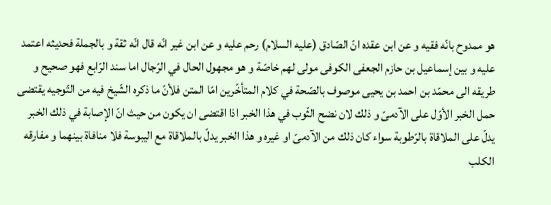هو ممدوح بانّه فقيه و عن ابن عقده انّ الصّادق (عليه السلام) رحم عليه و عن ابن غير انّه قال انّه ثقة و بالجملة فحديثه اعتمد عليه و بين إسماعيل بن حازم الجعفى الكوفى مولى لهم خاصّة و هو مجهول الحال في الرّجال اما سند الرّابع فهو صحيح و طريقه الى محمّد بن احمد بن يحيى موصوف بالصّحة في كلام المتأخّرين امّا المتن فلأنّ ما ذكره الشّيخ فيه من التّوجيه يقتضى حمل الخبر الأوّل على الآدمىّ و ذلك لان نضح الثّوب في هذا الخبر اذا اقتضى ان يكون من حيث انّ الإصابة في ذلك الخبر يدلّ على الملاقاة بالرّطوبة سواء كان ذلك من الآدمىّ او غيره و هذا الخبر يدلّ بالملاقاة مع اليبوسة فلا منافاة بينهما و مفارقه الكلب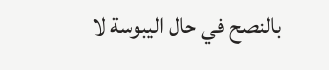بالنصح في حال اليبوسة لا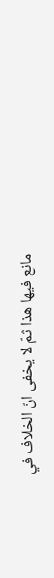مانع فيها هذا ثمّ لا يخفى انّ الخلاف في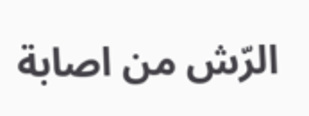الرّش من اصابة